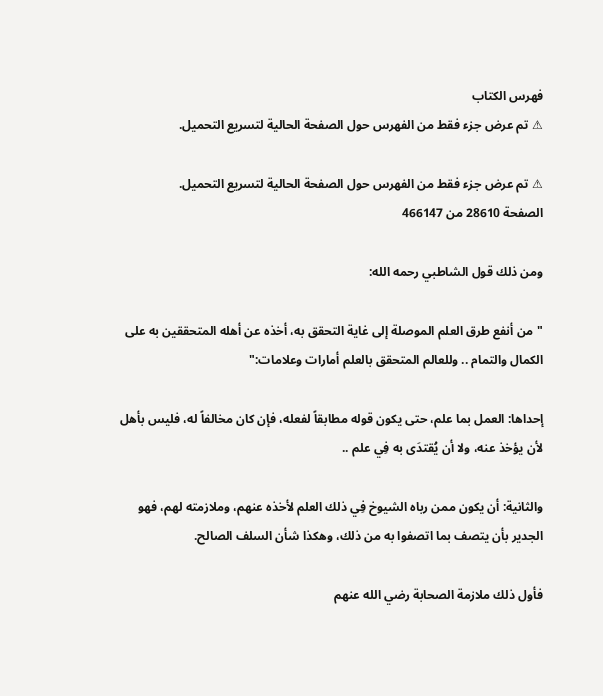فهرس الكتاب
⚠ تم عرض جزء فقط من الفهرس حول الصفحة الحالية لتسريع التحميل.

⚠ تم عرض جزء فقط من الفهرس حول الصفحة الحالية لتسريع التحميل.
الصفحة 28610 من 466147

ومن ذلك قول الشاطبي رحمه الله:

"من أنفع طرق العلم الموصلة إلى غاية التحقق به، أخذه عن أهله المتحققين به على الكمال والتمام .. وللعالم المتحقق بالعلم أمارات وعلامات:"

إحداها: العمل بما علم، حتى يكون قوله مطابقاً لفعله، فإن كان مخالفاً له، فليس بأهل لأن يؤخذ عنه، ولا أن يُقتدَى به فِي علم ..

والثانية: أن يكون ممن رباه الشيوخ فِي ذلك العلم لأخذه عنهم، وملازمته لهم، فهو الجدير بأن يتصف بما اتصفوا به من ذلك، وهكذا شأن السلف الصالح.

فأول ذلك ملازمة الصحابة رضي الله عنهم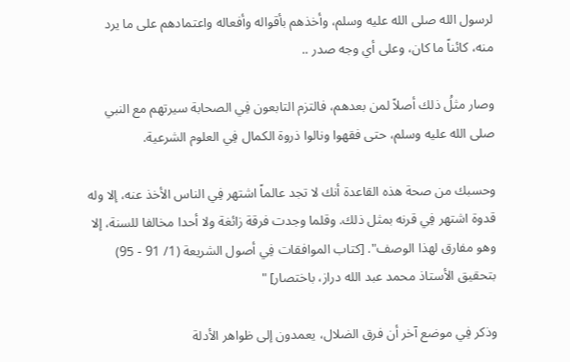لرسول الله صلى الله عليه وسلم، وأخذهم بأقواله وأفعاله واعتمادهم على ما يرد منه، كائناً ما كان، وعلى أي وجه صدر ..

وصار مثلُ ذلك أصلاً لمن بعدهم، فالتزم التابعون فِي الصحابة سيرتهم مع النبي صلى الله عليه وسلم، حتى فقهوا ونالوا ذروة الكمال فِي العلوم الشرعية.

وحسبك من صحة هذه القاعدة أنك لا تجد عالماً اشتهر فِي الناس الأخذ عنه، إلا وله قدوة اشتهر فِي قرنه بمثل ذلك. وقلما وجدت فرقة زائغة ولا أحدا مخالفا للسنة، إلا وهو مفارق لهذا الوصف". [كتاب الموافقات فِي أصول الشريعة (1/ 91 - 95) بتحقيق الأستاذ محمد عبد الله دراز، باختصار] "

وذكر فِي موضع آخر أن فرق الضلال، يعمدون إلى ظواهر الأدلة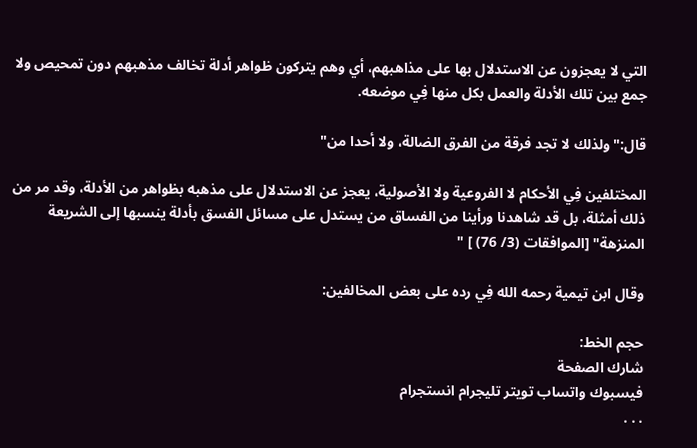التي لا يعجزون عن الاستدلال بها على مذاهبهم، أي وهم يتركون ظواهر أدلة تخالف مذهبهم دون تمحيص ولا جمع بين تلك الأدلة والعمل بكل منها فِي موضعه.

قال:"ولذلك لا تجد فرقة من الفرق الضالة، ولا أحدا من"

المختلفين فِي الأحكام لا الفروعية ولا الأصولية، يعجز عن الاستدلال على مذهبه بظواهر من الأدلة، وقد مر من ذلك أمثلة، بل قد شاهدنا ورأينا من الفساق من يستدل على مسائل الفسق بأدلة ينسبها إلى الشريعة المنزهة" [الموافقات (3/ 76) ] "

وقال ابن تيمية رحمه الله فِي رده على بعض المخالفين:

حجم الخط:
شارك الصفحة
فيسبوك واتساب تويتر تليجرام انستجرام
. . .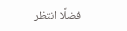فضلًا انتظر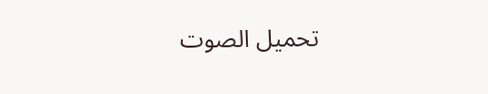تحميل الصوت